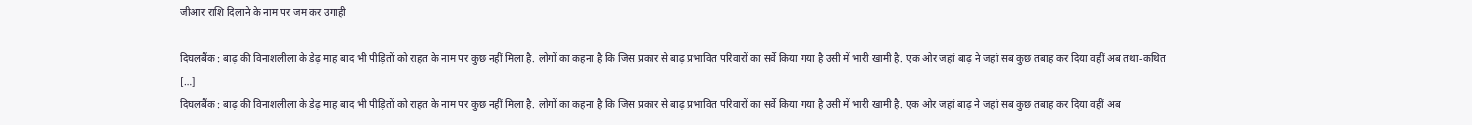जीआर राशि दिलाने के नाम पर जम कर उगाही

दिघलबैंक : बाढ़ की विनाशलीला के डेढ़ माह बाद भी पीड़ितों को राहत के नाम पर कुछ नहीं मिला है. लोगों का कहना है कि जिस प्रकार से बाढ़ प्रभावित परिवारों का सर्वे किया गया है उसी में भारी खामी है. एक ओर जहां बाढ़ ने जहां सब कुछ तबाह कर दिया वहीं अब तथा-कथित […]
दिघलबैंक : बाढ़ की विनाशलीला के डेढ़ माह बाद भी पीड़ितों को राहत के नाम पर कुछ नहीं मिला है. लोगों का कहना है कि जिस प्रकार से बाढ़ प्रभावित परिवारों का सर्वे किया गया है उसी में भारी खामी है. एक ओर जहां बाढ़ ने जहां सब कुछ तबाह कर दिया वहीं अब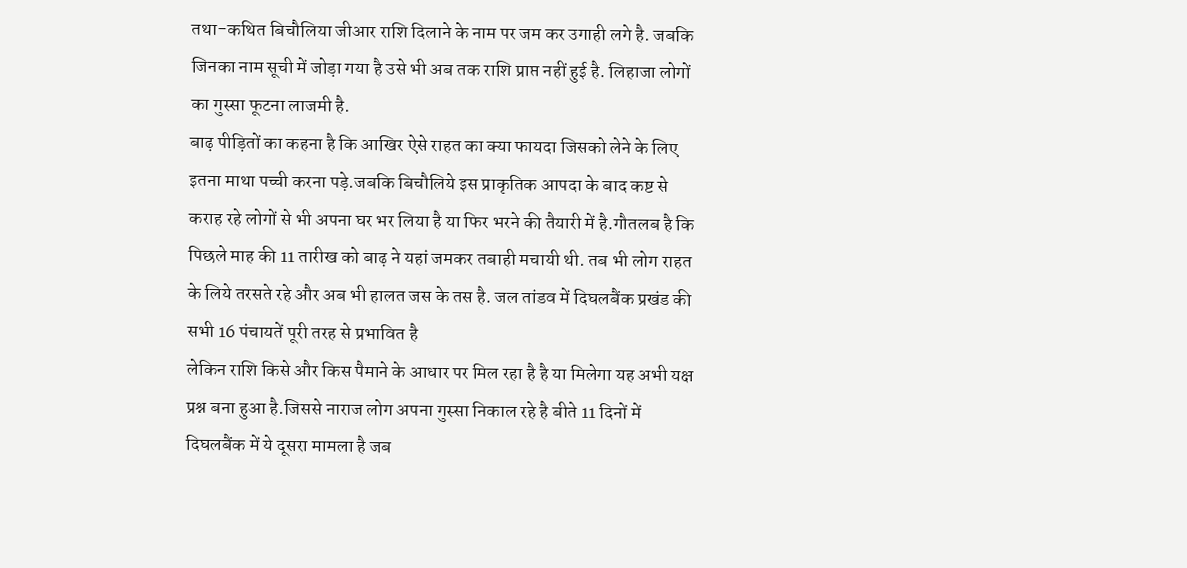तथा-कथित बिचौलिया जीआर राशि दिलाने के नाम पर जम कर उगाही लगे है. जबकि जिनका नाम सूची में जोड़ा गया है उसे भी अब तक राशि प्राप्त नहीं हुई है. लिहाजा लोगों का गुस्सा फूटना लाजमी है.
बाढ़ पीड़ितों का कहना है कि आखिर ऐसे राहत का क्या फायदा जिसको लेने के लिए इतना माथा पच्ची करना पड़े.जबकि बिचौलिये इस प्राकृतिक आपदा के बाद कष्ट से कराह रहे लोगों से भी अपना घर भर लिया है या फिर भरने की तैयारी में है.गौतलब है कि पिछले माह की 11 तारीख को बाढ़ ने यहां जमकर तबाही मचायी थी. तब भी लोग राहत के लिये तरसते रहे और अब भी हालत जस के तस है. जल तांडव में दिघलबैंक प्रखंड की सभी 16 पंचायतें पूरी तरह से प्रभावित है
लेकिन राशि किसे और किस पैमाने के आधार पर मिल रहा है है या मिलेगा यह अभी यक्ष प्रश्न बना हुआ है.जिससे नाराज लोग अपना गुस्सा निकाल रहे है बीते 11 दिनों में दिघलबैंक में ये दूसरा मामला है जब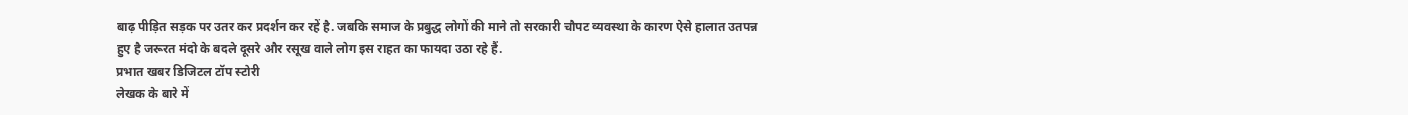बाढ़ पीड़ित सड़क पर उतर कर प्रदर्शन कर रहें है. जबकि समाज के प्रबुद्ध लोगों की माने तो सरकारी चौपट व्यवस्था के कारण ऐसे हालात उतपन्न हुए है जरूरत मंदो के बदले दूसरे और रसूख वाले लोग इस राहत का फायदा उठा रहे हैं.
प्रभात खबर डिजिटल टॉप स्टोरी
लेखक के बारे में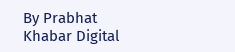By Prabhat Khabar Digital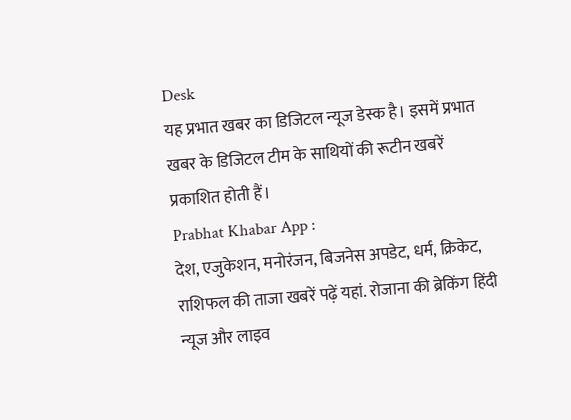Desk
यह प्रभात खबर का डिजिटल न्यूज डेस्क है। इसमें प्रभात खबर के डिजिटल टीम के साथियों की रूटीन खबरें प्रकाशित होती हैं।
Prabhat Khabar App :
देश, एजुकेशन, मनोरंजन, बिजनेस अपडेट, धर्म, क्रिकेट, राशिफल की ताजा खबरें पढ़ें यहां. रोजाना की ब्रेकिंग हिंदी न्यूज और लाइव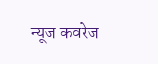न्यूज कवरेज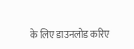के लिए डाउनलोड करिए